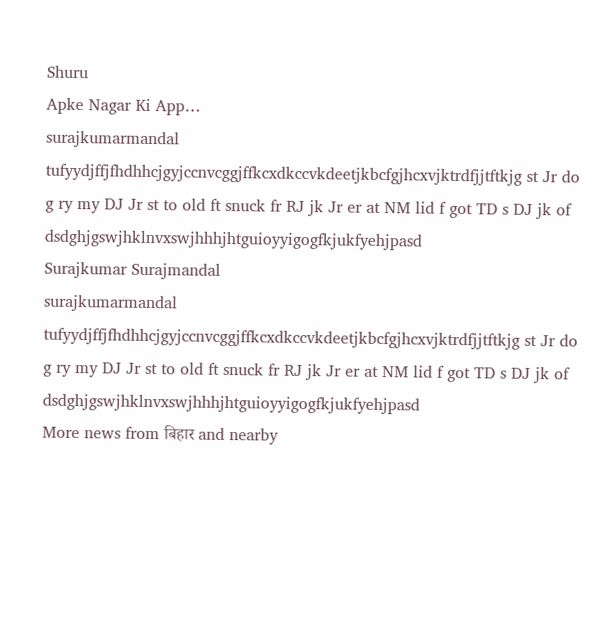Shuru
Apke Nagar Ki App…
surajkumarmandal tufyydjffjfhdhhcjgyjccnvcggjffkcxdkccvkdeetjkbcfgjhcxvjktrdfjjtftkjg st Jr do g ry my DJ Jr st to old ft snuck fr RJ jk Jr er at NM lid f got TD s DJ jk of dsdghjgswjhklnvxswjhhhjhtguioyyigogfkjukfyehjpasd
Surajkumar Surajmandal
surajkumarmandal tufyydjffjfhdhhcjgyjccnvcggjffkcxdkccvkdeetjkbcfgjhcxvjktrdfjjtftkjg st Jr do g ry my DJ Jr st to old ft snuck fr RJ jk Jr er at NM lid f got TD s DJ jk of dsdghjgswjhklnvxswjhhhjhtguioyyigogfkjukfyehjpasd
More news from बिहार and nearby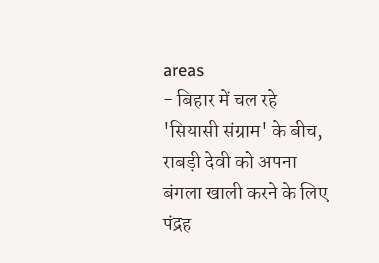areas
- बिहार में चल रहे 'सियासी संग्राम' के बीच, राबड़ी देवी को अपना बंगला खाली करने के लिए पंद्रह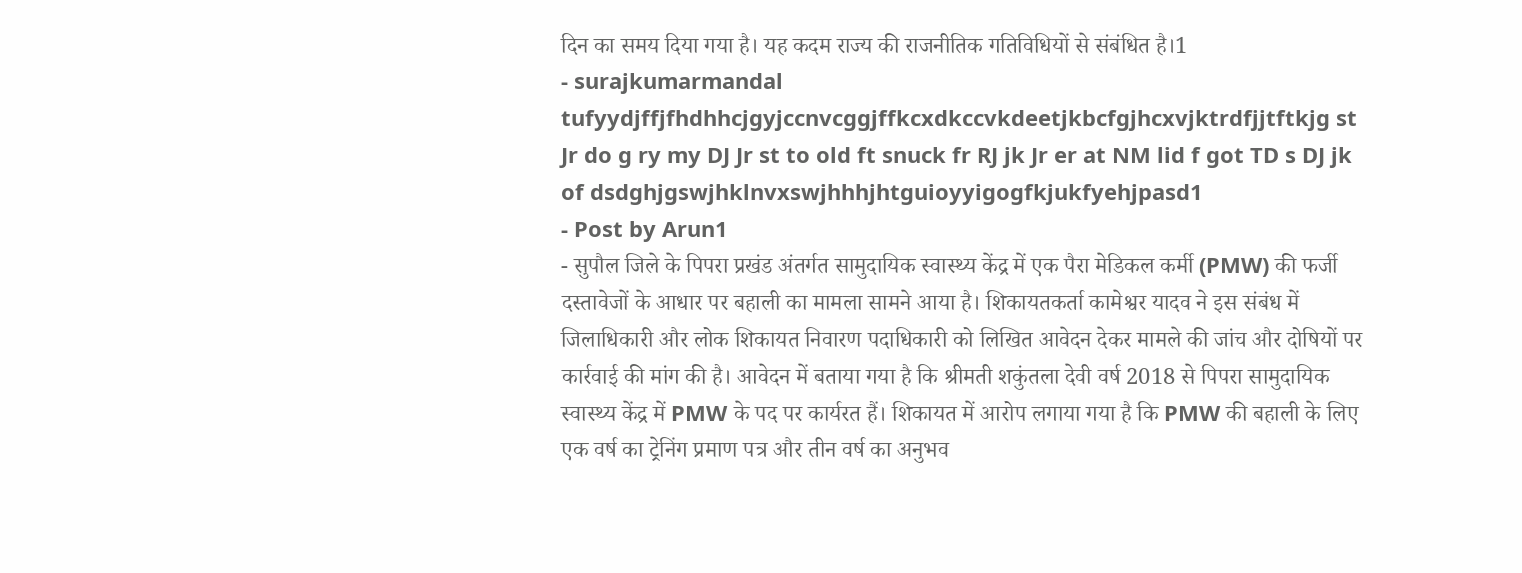दिन का समय दिया गया है। यह कदम राज्य की राजनीतिक गतिविधियों से संबंधित है।1
- surajkumarmandal tufyydjffjfhdhhcjgyjccnvcggjffkcxdkccvkdeetjkbcfgjhcxvjktrdfjjtftkjg st Jr do g ry my DJ Jr st to old ft snuck fr RJ jk Jr er at NM lid f got TD s DJ jk of dsdghjgswjhklnvxswjhhhjhtguioyyigogfkjukfyehjpasd1
- Post by Arun1
- सुपौल जिले के पिपरा प्रखंड अंतर्गत सामुदायिक स्वास्थ्य केंद्र में एक पैरा मेडिकल कर्मी (PMW) की फर्जी दस्तावेजों के आधार पर बहाली का मामला सामने आया है। शिकायतकर्ता कामेश्वर यादव ने इस संबंध में जिलाधिकारी और लोक शिकायत निवारण पदाधिकारी को लिखित आवेदन देकर मामले की जांच और दोषियों पर कार्रवाई की मांग की है। आवेदन में बताया गया है कि श्रीमती शकुंतला देवी वर्ष 2018 से पिपरा सामुदायिक स्वास्थ्य केंद्र में PMW के पद पर कार्यरत हैं। शिकायत में आरोप लगाया गया है कि PMW की बहाली के लिए एक वर्ष का ट्रेनिंग प्रमाण पत्र और तीन वर्ष का अनुभव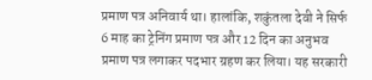प्रमाण पत्र अनिवार्य था। हालांकि, शकुंतला देवी ने सिर्फ 6 माह का ट्रेनिंग प्रमाण पत्र और 12 दिन का अनुभव प्रमाण पत्र लगाकर पदभार ग्रहण कर लिया। यह सरकारी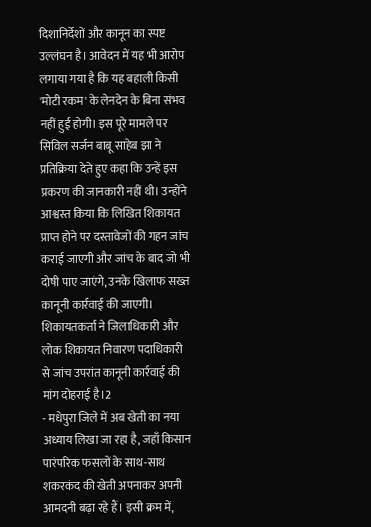दिशानिर्देशों और कानून का स्पष्ट उल्लंघन है। आवेदन में यह भी आरोप लगाया गया है कि यह बहाली किसी 'मोटी रकम' के लेनदेन के बिना संभव नहीं हुई होगी। इस पूरे मामले पर सिविल सर्जन बाबू साहेब झा ने प्रतिक्रिया देते हुए कहा कि उन्हें इस प्रकरण की जानकारी नहीं थी। उन्होंने आश्वस्त किया कि लिखित शिकायत प्राप्त होने पर दस्तावेजों की गहन जांच कराई जाएगी और जांच के बाद जो भी दोषी पाए जाएंगे, उनके खिलाफ सख्त कानूनी कार्रवाई की जाएगी। शिकायतकर्ता ने जिलाधिकारी और लोक शिकायत निवारण पदाधिकारी से जांच उपरांत कानूनी कार्रवाई की मांग दोहराई है।2
- मधेपुरा जिले में अब खेती का नया अध्याय लिखा जा रहा है, जहाँ किसान पारंपरिक फसलों के साथ-साथ शकरकंद की खेती अपनाकर अपनी आमदनी बढ़ा रहे हैं। इसी क्रम में,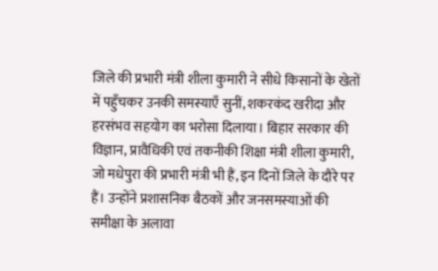जिले की प्रभारी मंत्री शीला कुमारी ने सीधे किसानों के खेतों में पहुँचकर उनकी समस्याएँ सुनीं, शकरकंद खरीदा और हरसंभव सहयोग का भरोसा दिलाया। बिहार सरकार की विज्ञान, प्रावैधिकी एवं तकनीकी शिक्षा मंत्री शीला कुमारी, जो मधेपुरा की प्रभारी मंत्री भी हैं, इन दिनों जिले के दौरे पर हैं। उन्होंने प्रशासनिक बैठकों और जनसमस्याओं की समीक्षा के अलावा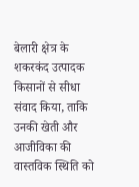बेलारी क्षेत्र के शकरकंद उत्पादक किसानों से सीधा संवाद किया, ताकि उनकी खेती और आजीविका की वास्तविक स्थिति को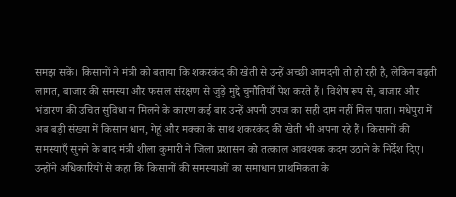समझ सकें। किसानों ने मंत्री को बताया कि शकरकंद की खेती से उन्हें अच्छी आमदनी तो हो रही है, लेकिन बढ़ती लागत, बाजार की समस्या और फसल संरक्षण से जुड़े मुद्दे चुनौतियाँ पेश करते हैं। विशेष रूप से, बाजार और भंडारण की उचित सुविधा न मिलने के कारण कई बार उन्हें अपनी उपज का सही दाम नहीं मिल पाता। मधेपुरा में अब बड़ी संख्या में किसान धान, गेहूं और मक्का के साथ शकरकंद की खेती भी अपना रहे हैं। किसानों की समस्याएँ सुनने के बाद मंत्री शीला कुमारी ने जिला प्रशासन को तत्काल आवश्यक कदम उठाने के निर्देश दिए। उन्होंने अधिकारियों से कहा कि किसानों की समस्याओं का समाधान प्राथमिकता के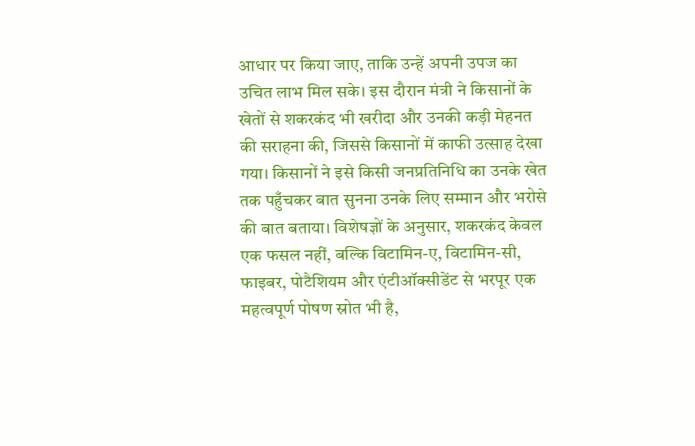आधार पर किया जाए, ताकि उन्हें अपनी उपज का उचित लाभ मिल सके। इस दौरान मंत्री ने किसानों के खेतों से शकरकंद भी खरीदा और उनकी कड़ी मेहनत की सराहना की, जिससे किसानों में काफी उत्साह देखा गया। किसानों ने इसे किसी जनप्रतिनिधि का उनके खेत तक पहुँचकर बात सुनना उनके लिए सम्मान और भरोसे की बात बताया। विशेषज्ञों के अनुसार, शकरकंद केवल एक फसल नहीं, बल्कि विटामिन-ए, विटामिन-सी, फाइबर, पोटैशियम और एंटीऑक्सीडेंट से भरपूर एक महत्वपूर्ण पोषण स्रोत भी है,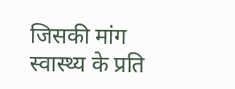जिसकी मांग स्वास्थ्य के प्रति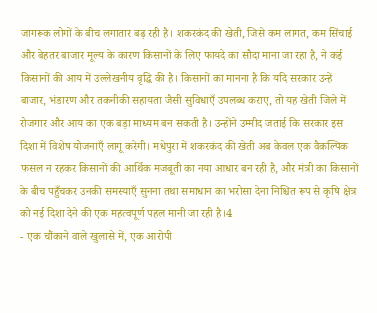जागरूक लोगों के बीच लगातार बढ़ रही है। शकरकंद की खेती, जिसे कम लागत, कम सिंचाई और बेहतर बाजार मूल्य के कारण किसानों के लिए फायदे का सौदा माना जा रहा है, ने कई किसानों की आय में उल्लेखनीय वृद्धि की है। किसानों का मानना है कि यदि सरकार उन्हें बाजार, भंडारण और तकनीकी सहायता जैसी सुविधाएँ उपलब्ध कराए, तो यह खेती जिले में रोजगार और आय का एक बड़ा माध्यम बन सकती है। उन्होंने उम्मीद जताई कि सरकार इस दिशा में विशेष योजनाएँ लागू करेगी। मधेपुरा में शकरकंद की खेती अब केवल एक वैकल्पिक फसल न रहकर किसानों की आर्थिक मजबूती का नया आधार बन रही है, और मंत्री का किसानों के बीच पहुँचकर उनकी समस्याएँ सुनना तथा समाधान का भरोसा देना निश्चित रूप से कृषि क्षेत्र को नई दिशा देने की एक महत्वपूर्ण पहल मानी जा रही है।4
- एक चौंकाने वाले खुलासे में, एक आरोपी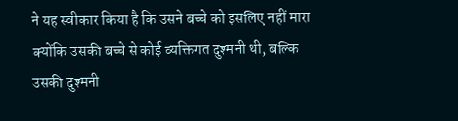ने यह स्वीकार किया है कि उसने बच्चे को इसलिए नहीं मारा क्योंकि उसकी बच्चे से कोई व्यक्तिगत दुश्मनी थी, बल्कि उसकी दुश्मनी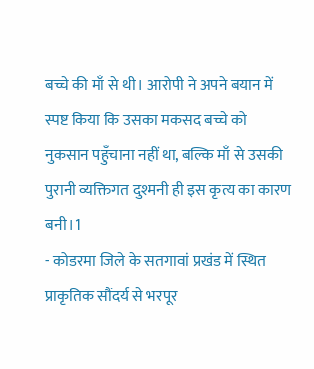बच्चे की माँ से थी। आरोपी ने अपने बयान में स्पष्ट किया कि उसका मकसद बच्चे को नुकसान पहुँचाना नहीं था, बल्कि माँ से उसकी पुरानी व्यक्तिगत दुश्मनी ही इस कृत्य का कारण बनी।1
- कोडरमा जिले के सतगावां प्रखंड में स्थित प्राकृतिक सौंदर्य से भरपूर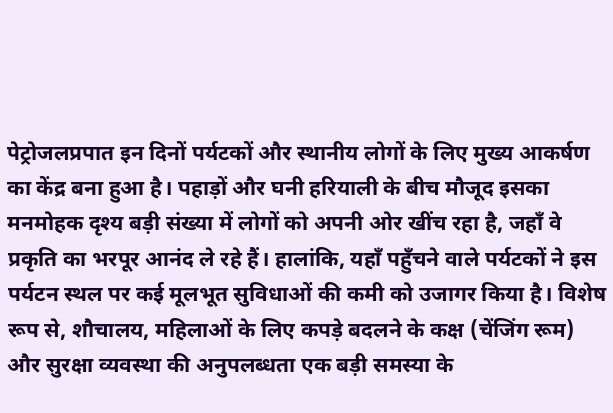पेट्रोजलप्रपात इन दिनों पर्यटकों और स्थानीय लोगों के लिए मुख्य आकर्षण का केंद्र बना हुआ है। पहाड़ों और घनी हरियाली के बीच मौजूद इसका मनमोहक दृश्य बड़ी संख्या में लोगों को अपनी ओर खींच रहा है, जहाँ वे प्रकृति का भरपूर आनंद ले रहे हैं। हालांकि, यहाँ पहुँचने वाले पर्यटकों ने इस पर्यटन स्थल पर कई मूलभूत सुविधाओं की कमी को उजागर किया है। विशेष रूप से, शौचालय, महिलाओं के लिए कपड़े बदलने के कक्ष (चेंजिंग रूम) और सुरक्षा व्यवस्था की अनुपलब्धता एक बड़ी समस्या के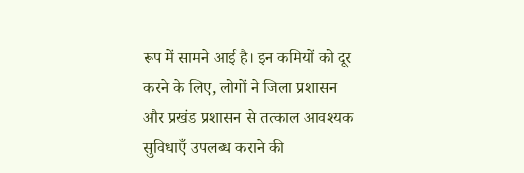रूप में सामने आई है। इन कमियों को दूर करने के लिए, लोगों ने जिला प्रशासन और प्रखंड प्रशासन से तत्काल आवश्यक सुविधाएँ उपलब्ध कराने की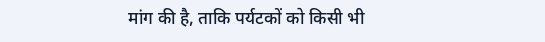मांग की है, ताकि पर्यटकों को किसी भी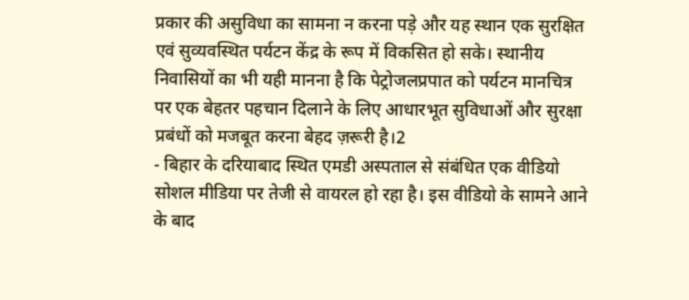प्रकार की असुविधा का सामना न करना पड़े और यह स्थान एक सुरक्षित एवं सुव्यवस्थित पर्यटन केंद्र के रूप में विकसित हो सके। स्थानीय निवासियों का भी यही मानना है कि पेट्रोजलप्रपात को पर्यटन मानचित्र पर एक बेहतर पहचान दिलाने के लिए आधारभूत सुविधाओं और सुरक्षा प्रबंधों को मजबूत करना बेहद ज़रूरी है।2
- बिहार के दरियाबाद स्थित एमडी अस्पताल से संबंधित एक वीडियो सोशल मीडिया पर तेजी से वायरल हो रहा है। इस वीडियो के सामने आने के बाद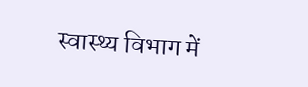स्वास्थ्य विभाग में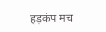हड़कंप मच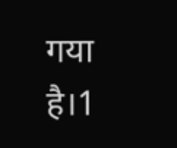गया है।1